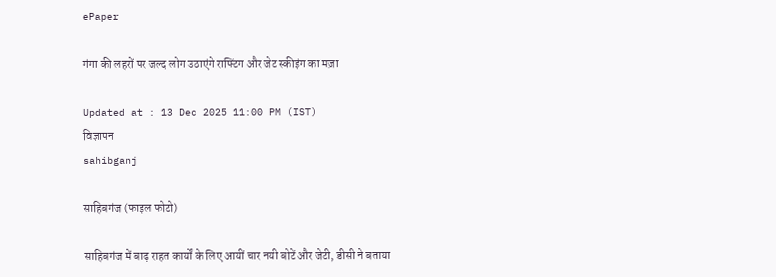ePaper

गंगा की लहरों पर जल्द लोग उठाएंगे राफ्टिंग और जेट स्कीइंग का मज़ा

Updated at : 13 Dec 2025 11:00 PM (IST)
विज्ञापन
sahibganj

साहिबगंज (फाइल फोटो)

साहिबगंज में बाढ़ राहत कार्यों के लिए आयीं चार नयी बोटें और जेटी, डीसी ने बताया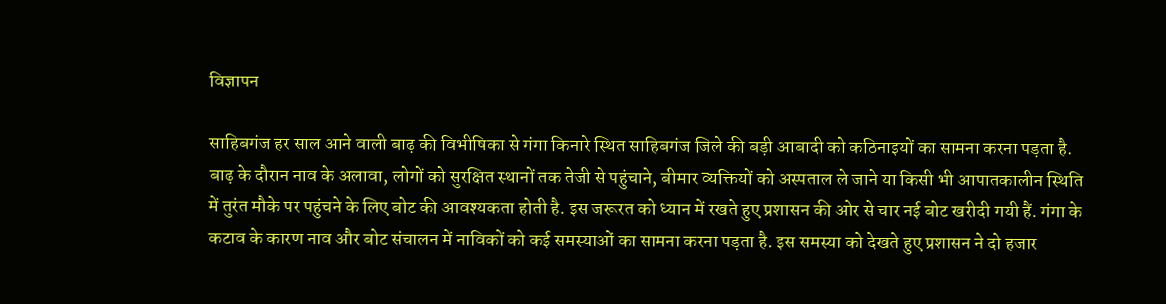विज्ञापन

साहिबगंज हर साल आने वाली बाढ़ की विभीषिका से गंगा किनारे स्थित साहिबगंज जिले की बड़ी आबादी को कठिनाइयों का सामना करना पड़ता है. बाढ़ के दौरान नाव के अलावा, लोगों को सुरक्षित स्थानों तक तेजी से पहुंचाने, बीमार व्यक्तियों को अस्पताल ले जाने या किसी भी आपातकालीन स्थिति में तुरंत मौके पर पहुंचने के लिए बोट की आवश्यकता होती है. इस जरूरत को ध्यान में रखते हुए प्रशासन की ओर से चार नई बोट खरीदी गयी हैं. गंगा के कटाव के कारण नाव और बोट संचालन में नाविकों को कई समस्याओं का सामना करना पड़ता है. इस समस्या को देखते हुए प्रशासन ने दो हजार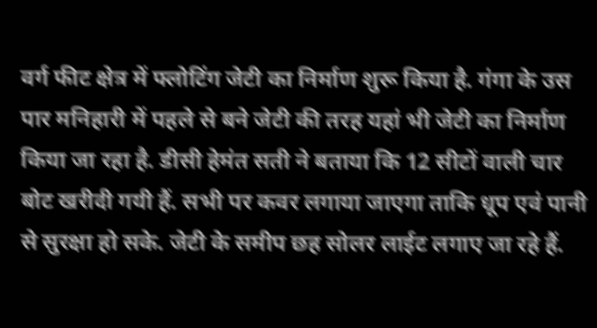वर्ग फीट क्षेत्र में फ्लोटिंग जेटी का निर्माण शुरू किया है. गंगा के उस पार मनिहारी में पहले से बने जेटी की तरह यहां भी जेटी का निर्माण किया जा रहा है. डीसी हेमंत सती ने बताया कि 12 सीटों वाली चार बोट खरीदी गयी हैं. सभी पर कवर लगाया जाएगा ताकि धूप एवं पानी से सुरक्षा हो सके. जेटी के समीप छह सोलर लाईट लगाए जा रहे हैं.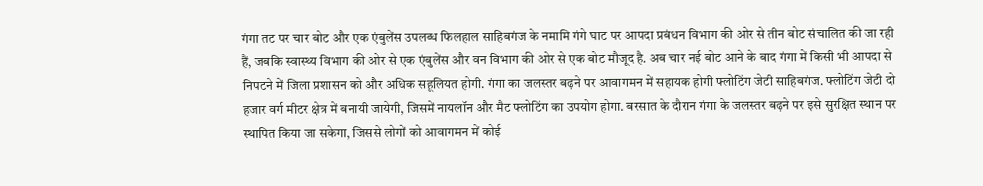गंगा तट पर चार बोट और एक एंबुलेंस उपलब्ध फिलहाल साहिबगंज के नमामि गंगे घाट पर आपदा प्रबंधन विभाग की ओर से तीन बोट संचालित की जा रही हैं, जबकि स्वास्थ्य विभाग की ओर से एक एंबुलेंस और वन विभाग की ओर से एक बोट मौजूद है. अब चार नई बोट आने के बाद गंगा में किसी भी आपदा से निपटने में जिला प्रशासन को और अधिक सहूलियत होगी. गंगा का जलस्तर बढ़ने पर आवागमन में सहायक होगी फ्लोटिंग जेटी साहिबगंज. फ्लोटिंग जेटी दो हजार वर्ग मीटर क्षेत्र में बनायी जायेगी, जिसमें नायलॉन और मैट फ्लोटिंग का उपयोग होगा. बरसात के दौरान गंगा के जलस्तर बढ़ने पर इसे सुरक्षित स्थान पर स्थापित किया जा सकेगा, जिससे लोगों को आवागमन में कोई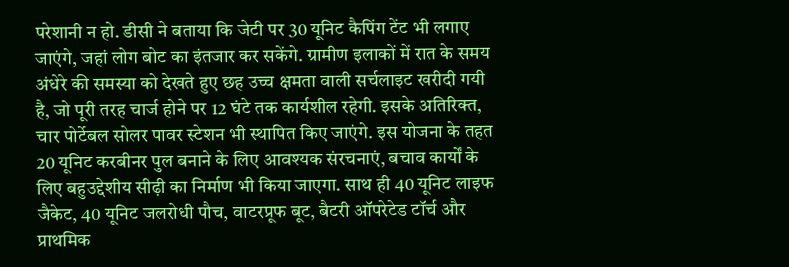परेशानी न हो. डीसी ने बताया कि जेटी पर 30 यूनिट कैपिंग टेंट भी लगाए जाएंगे, जहां लोग बोट का इंतजार कर सकेंगे. ग्रामीण इलाकों में रात के समय अंधेरे की समस्या को देखते हुए छह उच्च क्षमता वाली सर्चलाइट खरीदी गयी है, जो पूरी तरह चार्ज होने पर 12 घंटे तक कार्यशील रहेगी. इसके अतिरिक्त, चार पोर्टेबल सोलर पावर स्टेशन भी स्थापित किए जाएंगे. इस योजना के तहत 20 यूनिट करबीनर पुल बनाने के लिए आवश्यक संरचनाएं, बचाव कार्यों के लिए बहुउद्देशीय सीढ़ी का निर्माण भी किया जाएगा. साथ ही 40 यूनिट लाइफ जैकेट, 40 यूनिट जलरोधी पौच, वाटरप्रूफ बूट, बैटरी ऑपरेटेड टॉर्च और प्राथमिक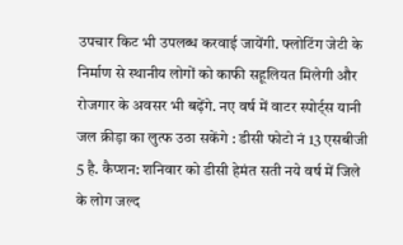उपचार किट भी उपलब्ध करवाई जायेंगी. फ्लोटिंग जेटी के निर्माण से स्थानीय लोगों को काफी सहूलियत मिलेगी और रोजगार के अवसर भी बढ़ेंगे. नए वर्ष में वाटर स्पोर्ट्स यानी जल क्रीड़ा का लुत्फ उठा सकेंगे : डीसी फोटो नं 13 एसबीजी 5 है. कैप्शन: शनिवार को डीसी हेमंत सती नये वर्ष में जिले के लोग जल्द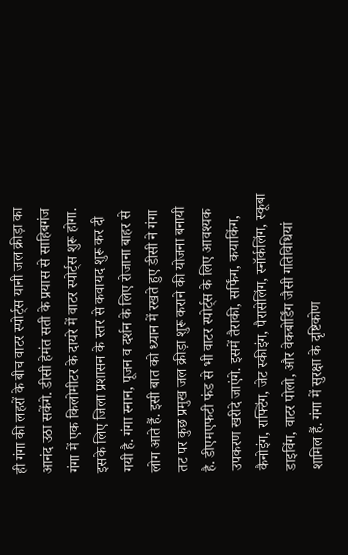ही गंगा की लहरों के बीच वाटर स्पोर्ट्स यानी जल क्रीड़ा का आनंद उठा सकेंगे. डीसी हेमंत सती के प्रयास से साहिबगंज गंगा में एक किलोमीटर के दायरे में वाटर स्पोर्ट्स शुरू होगा. इसके लिए जिला प्रशासन के स्तर से कवायद शुरू कर दी गयी है. गंगा स्नान, पूजन व दर्शन के लिए रोजाना बाहर से लोग आते हैं. इसी बात को ध्यान में रखते हुए डीसी ने गंगा तट पर कुछ प्रमुख जल क्रीड़ा शुरू कराने की योजना बनायी है. डीएमएफटी फंड से भी वाटर स्पोर्ट्स के लिए आवश्यक उपकरण खरीदे जाएंगे. इसमें तैराकी, सर्फिंग, कयाकिंग, कैनोइंग, राफ्टिंग, जेट स्कीइंग, पैरासेलिंग, स्नॉर्कलिंग, स्कूबा डाइविंग, वाटर पोलो, और वेकबोर्डिंग जैसी गतिविधियां शामिल हैं. गंगा में सुरक्षा के दृष्टिकोण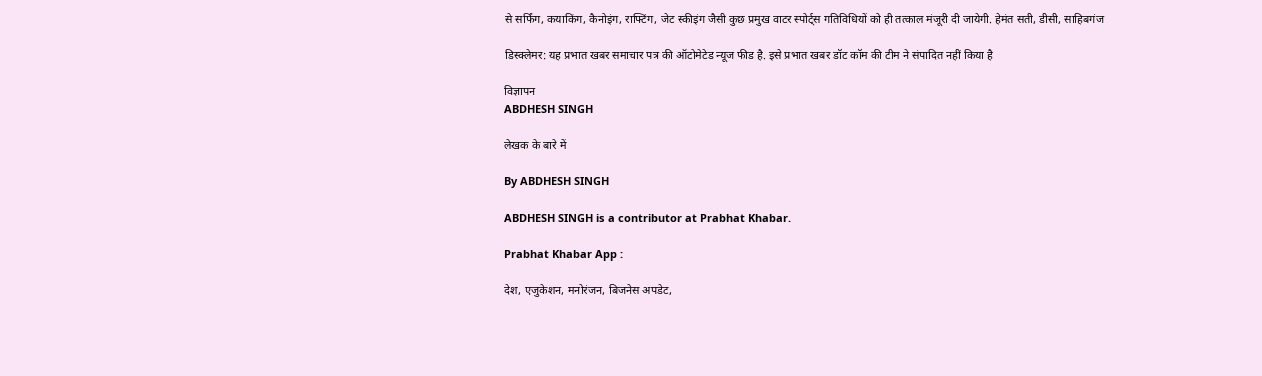से सर्फिंग, कयाकिंग, कैनोइंग, राफ्टिंग, जेट स्कीइंग जैसी कुछ प्रमुख वाटर स्पोर्ट्स गतिविधियों को ही तत्काल मंजूरी दी जायेगी. हेमंत सती, डीसी, साहिबगंज

डिस्क्लेमर: यह प्रभात खबर समाचार पत्र की ऑटोमेटेड न्यूज फीड है. इसे प्रभात खबर डॉट कॉम की टीम ने संपादित नहीं किया है

विज्ञापन
ABDHESH SINGH

लेखक के बारे में

By ABDHESH SINGH

ABDHESH SINGH is a contributor at Prabhat Khabar.

Prabhat Khabar App :

देश, एजुकेशन, मनोरंजन, बिजनेस अपडेट,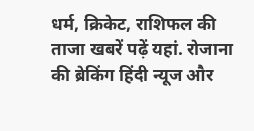धर्म, क्रिकेट, राशिफल की ताजा खबरें पढ़ें यहां. रोजाना की ब्रेकिंग हिंदी न्यूज और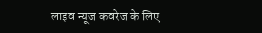लाइव न्यूज कवरेज के लिए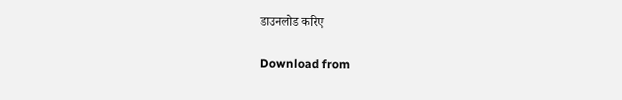डाउनलोड करिए

Download from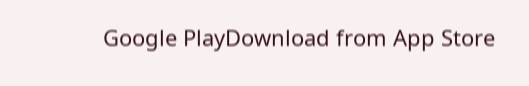Google PlayDownload from App Store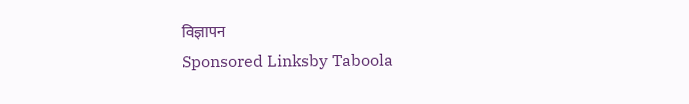विज्ञापन
Sponsored Linksby Taboola